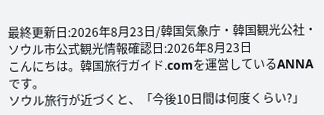最終更新日:2026年8月23日/韓国気象庁・韓国観光公社・ソウル市公式観光情報確認日:2026年8月23日
こんにちは。韓国旅行ガイド.comを運営しているANNAです。
ソウル旅行が近づくと、「今後10日間は何度くらい?」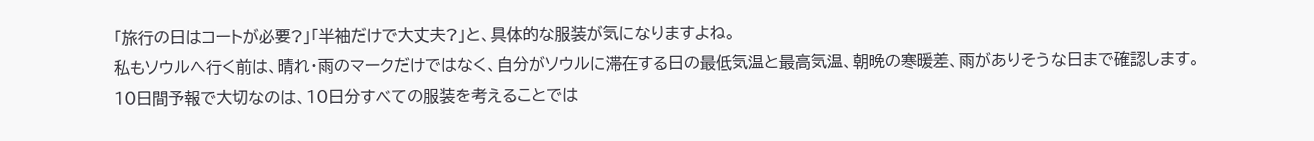「旅行の日はコートが必要?」「半袖だけで大丈夫?」と、具体的な服装が気になりますよね。
私もソウルへ行く前は、晴れ・雨のマークだけではなく、自分がソウルに滞在する日の最低気温と最高気温、朝晩の寒暖差、雨がありそうな日まで確認します。
10日間予報で大切なのは、10日分すべての服装を考えることでは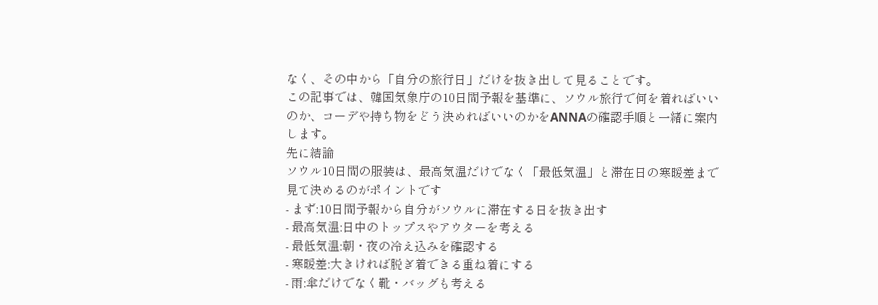なく、その中から「自分の旅行日」だけを抜き出して見ることです。
この記事では、韓国気象庁の10日間予報を基準に、ソウル旅行で何を着ればいいのか、コーデや持ち物をどう決めればいいのかをANNAの確認手順と一緒に案内します。
先に結論
ソウル10日間の服装は、最高気温だけでなく「最低気温」と滞在日の寒暖差まで見て決めるのがポイントです
- まず:10日間予報から自分がソウルに滞在する日を抜き出す
- 最高気温:日中のトップスやアウターを考える
- 最低気温:朝・夜の冷え込みを確認する
- 寒暖差:大きければ脱ぎ着できる重ね着にする
- 雨:傘だけでなく靴・バッグも考える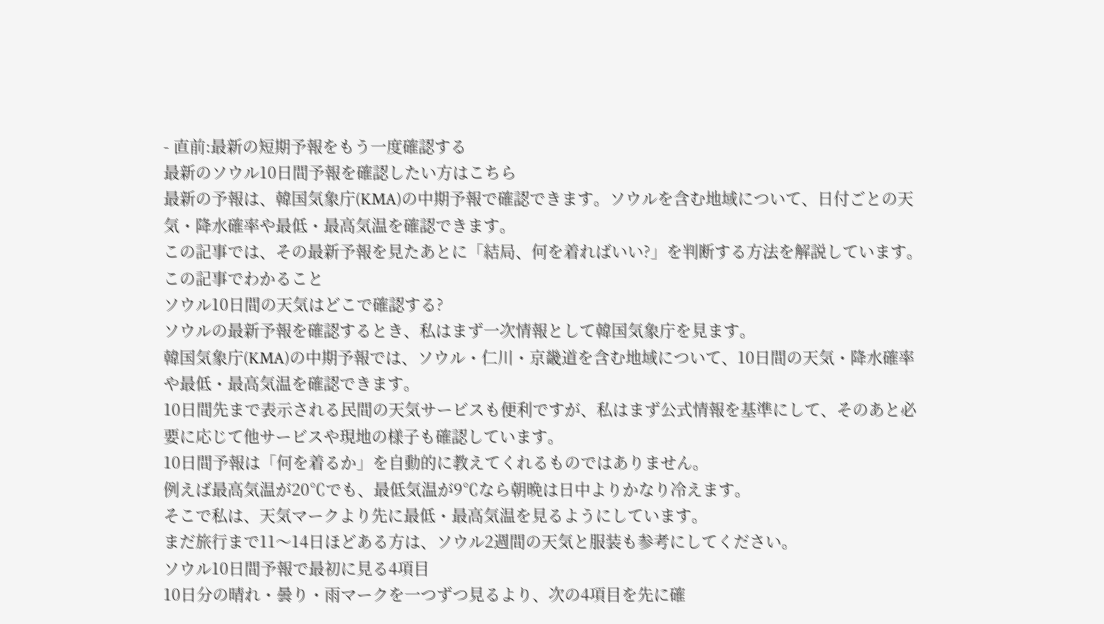- 直前:最新の短期予報をもう一度確認する
最新のソウル10日間予報を確認したい方はこちら
最新の予報は、韓国気象庁(KMA)の中期予報で確認できます。ソウルを含む地域について、日付ごとの天気・降水確率や最低・最高気温を確認できます。
この記事では、その最新予報を見たあとに「結局、何を着ればいい?」を判断する方法を解説しています。
この記事でわかること
ソウル10日間の天気はどこで確認する?
ソウルの最新予報を確認するとき、私はまず一次情報として韓国気象庁を見ます。
韓国気象庁(KMA)の中期予報では、ソウル・仁川・京畿道を含む地域について、10日間の天気・降水確率や最低・最高気温を確認できます。
10日間先まで表示される民間の天気サービスも便利ですが、私はまず公式情報を基準にして、そのあと必要に応じて他サービスや現地の様子も確認しています。
10日間予報は「何を着るか」を自動的に教えてくれるものではありません。
例えば最高気温が20℃でも、最低気温が9℃なら朝晩は日中よりかなり冷えます。
そこで私は、天気マークより先に最低・最高気温を見るようにしています。
まだ旅行まで11〜14日ほどある方は、ソウル2週間の天気と服装も参考にしてください。
ソウル10日間予報で最初に見る4項目
10日分の晴れ・曇り・雨マークを一つずつ見るより、次の4項目を先に確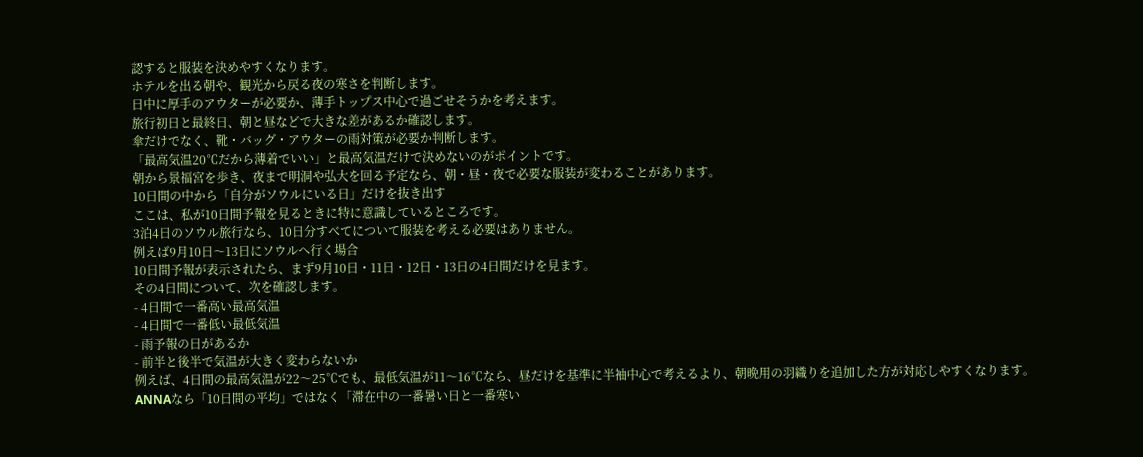認すると服装を決めやすくなります。
ホテルを出る朝や、観光から戻る夜の寒さを判断します。
日中に厚手のアウターが必要か、薄手トップス中心で過ごせそうかを考えます。
旅行初日と最終日、朝と昼などで大きな差があるか確認します。
傘だけでなく、靴・バッグ・アウターの雨対策が必要か判断します。
「最高気温20℃だから薄着でいい」と最高気温だけで決めないのがポイントです。
朝から景福宮を歩き、夜まで明洞や弘大を回る予定なら、朝・昼・夜で必要な服装が変わることがあります。
10日間の中から「自分がソウルにいる日」だけを抜き出す
ここは、私が10日間予報を見るときに特に意識しているところです。
3泊4日のソウル旅行なら、10日分すべてについて服装を考える必要はありません。
例えば9月10日〜13日にソウルへ行く場合
10日間予報が表示されたら、まず9月10日・11日・12日・13日の4日間だけを見ます。
その4日間について、次を確認します。
- 4日間で一番高い最高気温
- 4日間で一番低い最低気温
- 雨予報の日があるか
- 前半と後半で気温が大きく変わらないか
例えば、4日間の最高気温が22〜25℃でも、最低気温が11〜16℃なら、昼だけを基準に半袖中心で考えるより、朝晩用の羽織りを追加した方が対応しやすくなります。
ANNAなら「10日間の平均」ではなく「滞在中の一番暑い日と一番寒い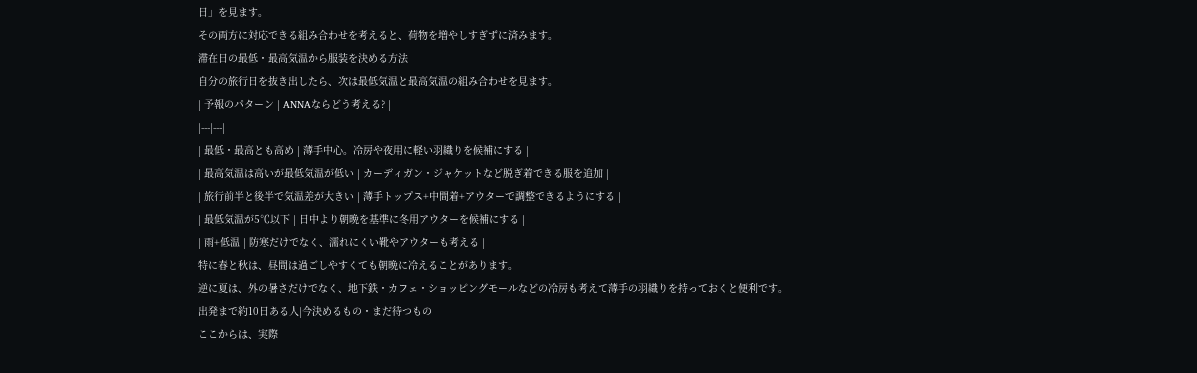日」を見ます。
その両方に対応できる組み合わせを考えると、荷物を増やしすぎずに済みます。
滞在日の最低・最高気温から服装を決める方法
自分の旅行日を抜き出したら、次は最低気温と最高気温の組み合わせを見ます。
| 予報のパターン | ANNAならどう考える? |
|---|---|
| 最低・最高とも高め | 薄手中心。冷房や夜用に軽い羽織りを候補にする |
| 最高気温は高いが最低気温が低い | カーディガン・ジャケットなど脱ぎ着できる服を追加 |
| 旅行前半と後半で気温差が大きい | 薄手トップス+中間着+アウターで調整できるようにする |
| 最低気温が5℃以下 | 日中より朝晩を基準に冬用アウターを候補にする |
| 雨+低温 | 防寒だけでなく、濡れにくい靴やアウターも考える |
特に春と秋は、昼間は過ごしやすくても朝晩に冷えることがあります。
逆に夏は、外の暑さだけでなく、地下鉄・カフェ・ショッピングモールなどの冷房も考えて薄手の羽織りを持っておくと便利です。
出発まで約10日ある人|今決めるもの・まだ待つもの
ここからは、実際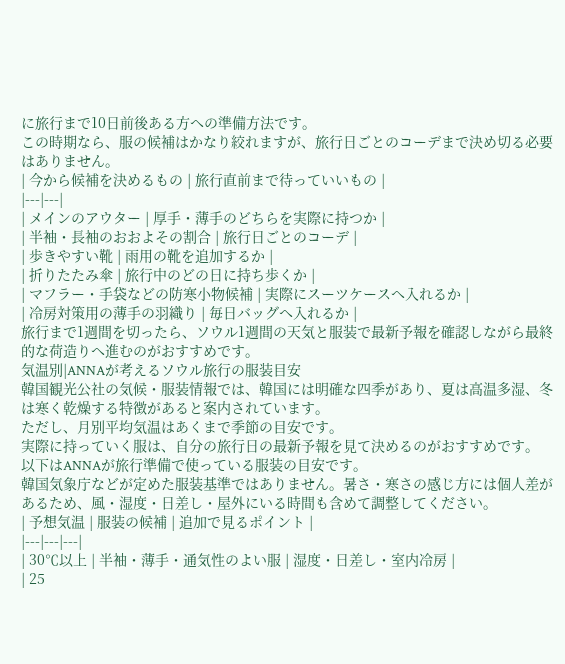に旅行まで10日前後ある方への準備方法です。
この時期なら、服の候補はかなり絞れますが、旅行日ごとのコーデまで決め切る必要はありません。
| 今から候補を決めるもの | 旅行直前まで待っていいもの |
|---|---|
| メインのアウター | 厚手・薄手のどちらを実際に持つか |
| 半袖・長袖のおおよその割合 | 旅行日ごとのコーデ |
| 歩きやすい靴 | 雨用の靴を追加するか |
| 折りたたみ傘 | 旅行中のどの日に持ち歩くか |
| マフラー・手袋などの防寒小物候補 | 実際にスーツケースへ入れるか |
| 冷房対策用の薄手の羽織り | 毎日バッグへ入れるか |
旅行まで1週間を切ったら、ソウル1週間の天気と服装で最新予報を確認しながら最終的な荷造りへ進むのがおすすめです。
気温別|ANNAが考えるソウル旅行の服装目安
韓国観光公社の気候・服装情報では、韓国には明確な四季があり、夏は高温多湿、冬は寒く乾燥する特徴があると案内されています。
ただし、月別平均気温はあくまで季節の目安です。
実際に持っていく服は、自分の旅行日の最新予報を見て決めるのがおすすめです。
以下はANNAが旅行準備で使っている服装の目安です。
韓国気象庁などが定めた服装基準ではありません。暑さ・寒さの感じ方には個人差があるため、風・湿度・日差し・屋外にいる時間も含めて調整してください。
| 予想気温 | 服装の候補 | 追加で見るポイント |
|---|---|---|
| 30℃以上 | 半袖・薄手・通気性のよい服 | 湿度・日差し・室内冷房 |
| 25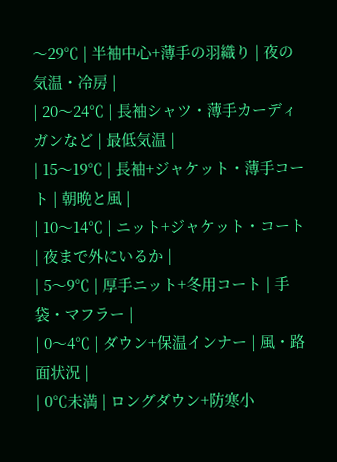〜29℃ | 半袖中心+薄手の羽織り | 夜の気温・冷房 |
| 20〜24℃ | 長袖シャツ・薄手カーディガンなど | 最低気温 |
| 15〜19℃ | 長袖+ジャケット・薄手コート | 朝晩と風 |
| 10〜14℃ | ニット+ジャケット・コート | 夜まで外にいるか |
| 5〜9℃ | 厚手ニット+冬用コート | 手袋・マフラー |
| 0〜4℃ | ダウン+保温インナー | 風・路面状況 |
| 0℃未満 | ロングダウン+防寒小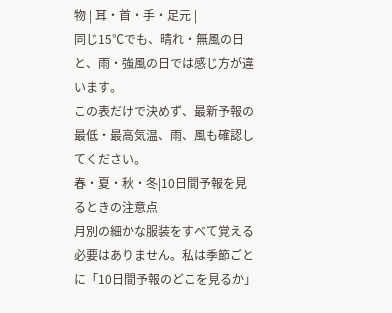物 | 耳・首・手・足元 |
同じ15℃でも、晴れ・無風の日と、雨・強風の日では感じ方が違います。
この表だけで決めず、最新予報の最低・最高気温、雨、風も確認してください。
春・夏・秋・冬|10日間予報を見るときの注意点
月別の細かな服装をすべて覚える必要はありません。私は季節ごとに「10日間予報のどこを見るか」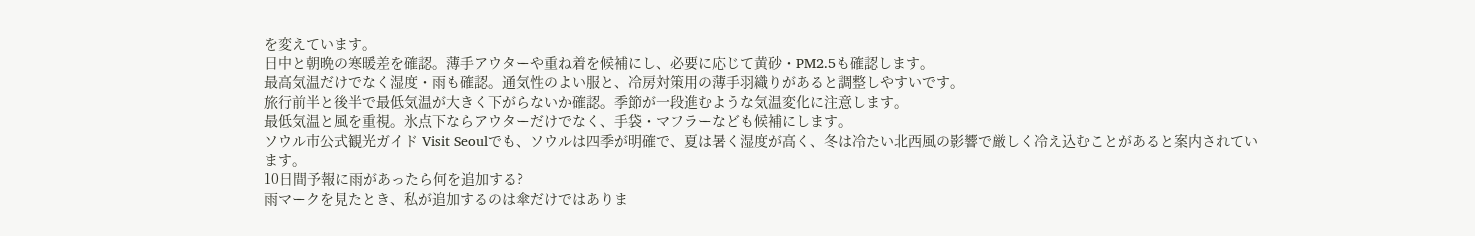を変えています。
日中と朝晩の寒暖差を確認。薄手アウターや重ね着を候補にし、必要に応じて黄砂・PM2.5も確認します。
最高気温だけでなく湿度・雨も確認。通気性のよい服と、冷房対策用の薄手羽織りがあると調整しやすいです。
旅行前半と後半で最低気温が大きく下がらないか確認。季節が一段進むような気温変化に注意します。
最低気温と風を重視。氷点下ならアウターだけでなく、手袋・マフラーなども候補にします。
ソウル市公式観光ガイド Visit Seoulでも、ソウルは四季が明確で、夏は暑く湿度が高く、冬は冷たい北西風の影響で厳しく冷え込むことがあると案内されています。
10日間予報に雨があったら何を追加する?
雨マークを見たとき、私が追加するのは傘だけではありま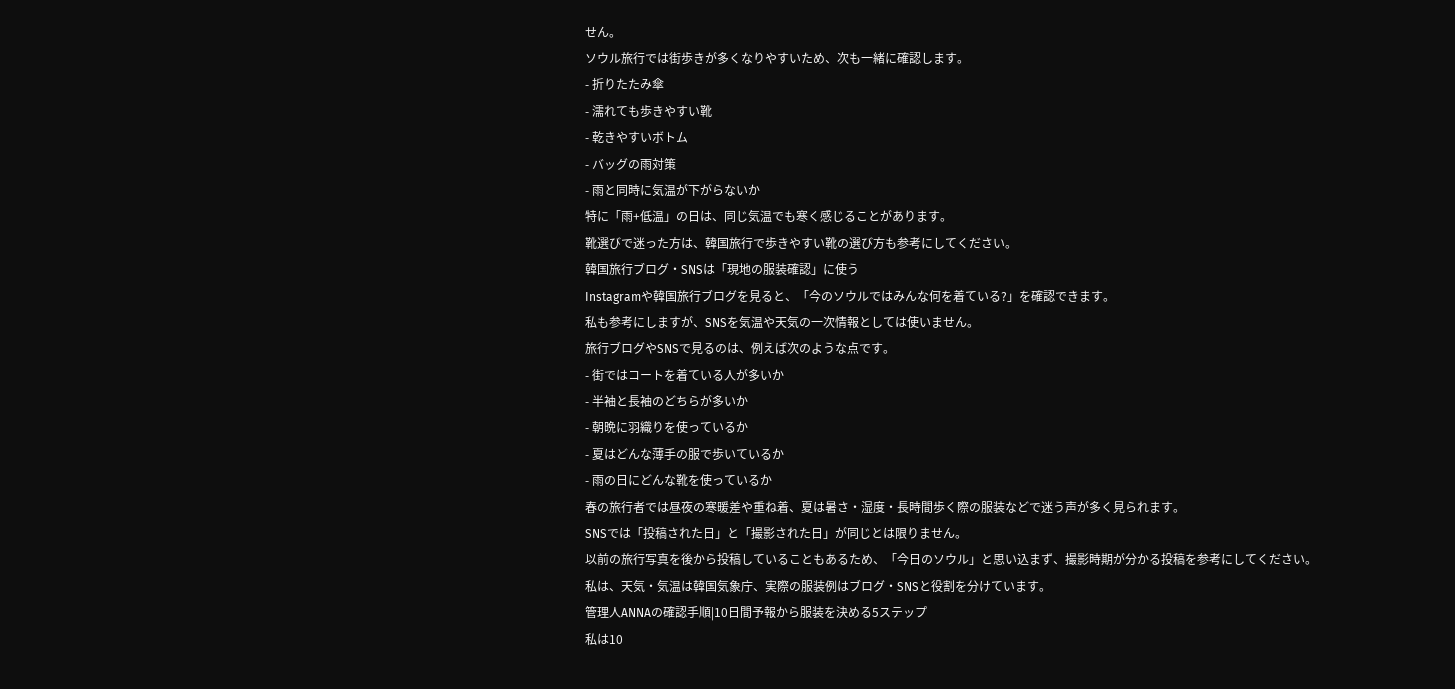せん。
ソウル旅行では街歩きが多くなりやすいため、次も一緒に確認します。
- 折りたたみ傘
- 濡れても歩きやすい靴
- 乾きやすいボトム
- バッグの雨対策
- 雨と同時に気温が下がらないか
特に「雨+低温」の日は、同じ気温でも寒く感じることがあります。
靴選びで迷った方は、韓国旅行で歩きやすい靴の選び方も参考にしてください。
韓国旅行ブログ・SNSは「現地の服装確認」に使う
Instagramや韓国旅行ブログを見ると、「今のソウルではみんな何を着ている?」を確認できます。
私も参考にしますが、SNSを気温や天気の一次情報としては使いません。
旅行ブログやSNSで見るのは、例えば次のような点です。
- 街ではコートを着ている人が多いか
- 半袖と長袖のどちらが多いか
- 朝晩に羽織りを使っているか
- 夏はどんな薄手の服で歩いているか
- 雨の日にどんな靴を使っているか
春の旅行者では昼夜の寒暖差や重ね着、夏は暑さ・湿度・長時間歩く際の服装などで迷う声が多く見られます。
SNSでは「投稿された日」と「撮影された日」が同じとは限りません。
以前の旅行写真を後から投稿していることもあるため、「今日のソウル」と思い込まず、撮影時期が分かる投稿を参考にしてください。
私は、天気・気温は韓国気象庁、実際の服装例はブログ・SNSと役割を分けています。
管理人ANNAの確認手順|10日間予報から服装を決める5ステップ
私は10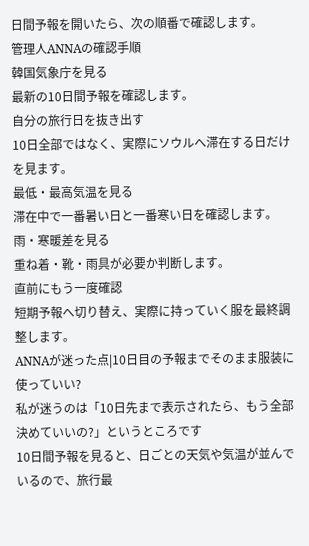日間予報を開いたら、次の順番で確認します。
管理人ANNAの確認手順
韓国気象庁を見る
最新の10日間予報を確認します。
自分の旅行日を抜き出す
10日全部ではなく、実際にソウルへ滞在する日だけを見ます。
最低・最高気温を見る
滞在中で一番暑い日と一番寒い日を確認します。
雨・寒暖差を見る
重ね着・靴・雨具が必要か判断します。
直前にもう一度確認
短期予報へ切り替え、実際に持っていく服を最終調整します。
ANNAが迷った点|10日目の予報までそのまま服装に使っていい?
私が迷うのは「10日先まで表示されたら、もう全部決めていいの?」というところです
10日間予報を見ると、日ごとの天気や気温が並んでいるので、旅行最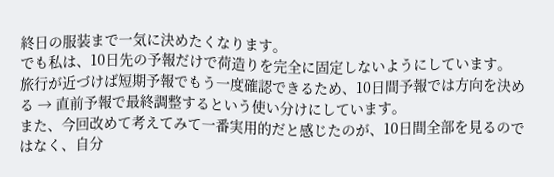終日の服装まで一気に決めたくなります。
でも私は、10日先の予報だけで荷造りを完全に固定しないようにしています。
旅行が近づけば短期予報でもう一度確認できるため、10日間予報では方向を決める → 直前予報で最終調整するという使い分けにしています。
また、今回改めて考えてみて一番実用的だと感じたのが、10日間全部を見るのではなく、自分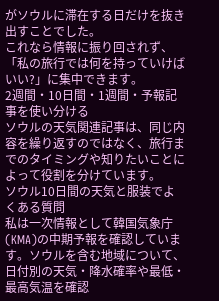がソウルに滞在する日だけを抜き出すことでした。
これなら情報に振り回されず、「私の旅行では何を持っていけばいい?」に集中できます。
2週間・10日間・1週間・予報記事を使い分ける
ソウルの天気関連記事は、同じ内容を繰り返すのではなく、旅行までのタイミングや知りたいことによって役割を分けています。
ソウル10日間の天気と服装でよくある質問
私は一次情報として韓国気象庁(KMA)の中期予報を確認しています。ソウルを含む地域について、日付別の天気・降水確率や最低・最高気温を確認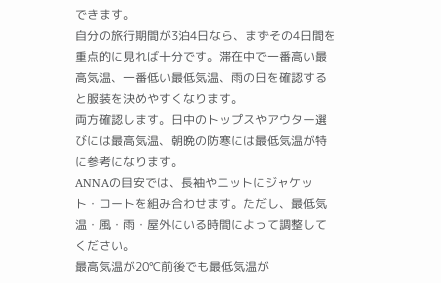できます。
自分の旅行期間が3泊4日なら、まずその4日間を重点的に見れば十分です。滞在中で一番高い最高気温、一番低い最低気温、雨の日を確認すると服装を決めやすくなります。
両方確認します。日中のトップスやアウター選びには最高気温、朝晩の防寒には最低気温が特に参考になります。
ANNAの目安では、長袖やニットにジャケット・コートを組み合わせます。ただし、最低気温・風・雨・屋外にいる時間によって調整してください。
最高気温が20℃前後でも最低気温が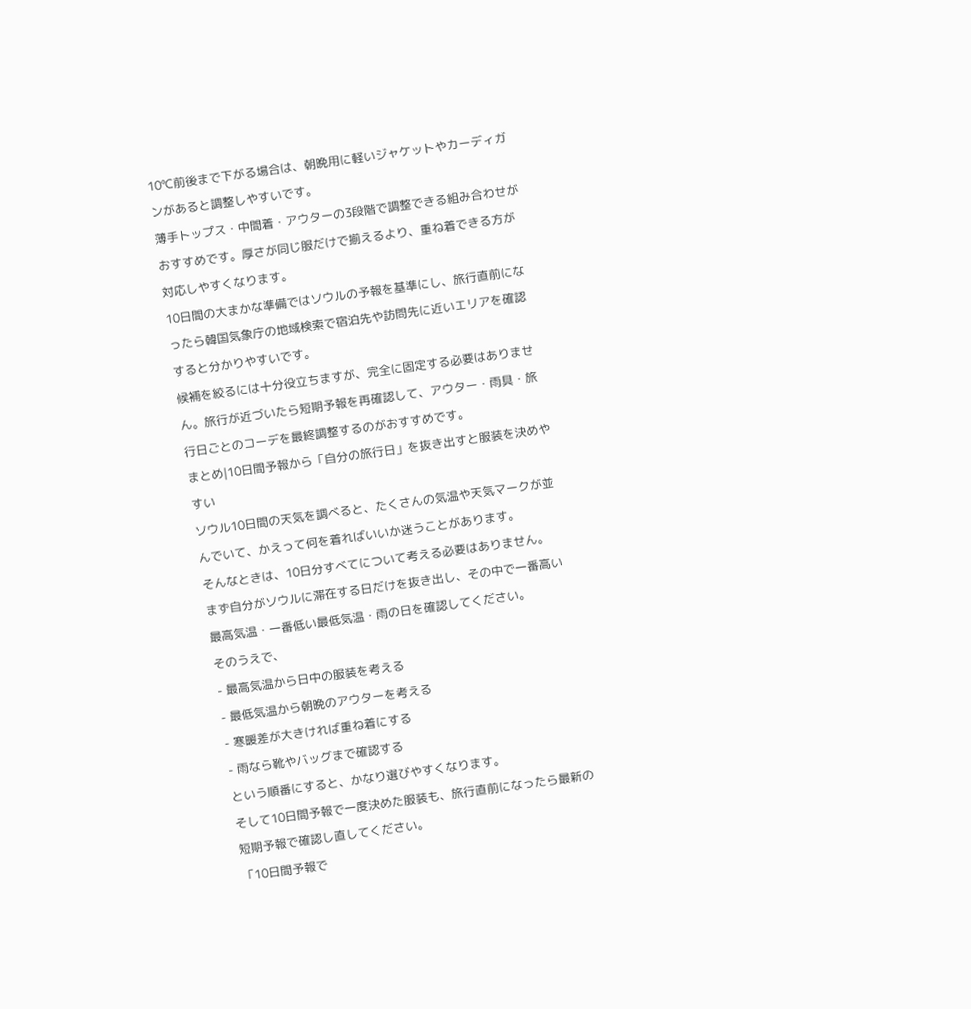10℃前後まで下がる場合は、朝晩用に軽いジャケットやカーディガンがあると調整しやすいです。
薄手トップス・中間着・アウターの3段階で調整できる組み合わせがおすすめです。厚さが同じ服だけで揃えるより、重ね着できる方が対応しやすくなります。
10日間の大まかな準備ではソウルの予報を基準にし、旅行直前になったら韓国気象庁の地域検索で宿泊先や訪問先に近いエリアを確認すると分かりやすいです。
候補を絞るには十分役立ちますが、完全に固定する必要はありません。旅行が近づいたら短期予報を再確認して、アウター・雨具・旅行日ごとのコーデを最終調整するのがおすすめです。
まとめ|10日間予報から「自分の旅行日」を抜き出すと服装を決めやすい
ソウル10日間の天気を調べると、たくさんの気温や天気マークが並んでいて、かえって何を着ればいいか迷うことがあります。
そんなときは、10日分すべてについて考える必要はありません。
まず自分がソウルに滞在する日だけを抜き出し、その中で一番高い最高気温・一番低い最低気温・雨の日を確認してください。
そのうえで、
- 最高気温から日中の服装を考える
- 最低気温から朝晩のアウターを考える
- 寒暖差が大きければ重ね着にする
- 雨なら靴やバッグまで確認する
という順番にすると、かなり選びやすくなります。
そして10日間予報で一度決めた服装も、旅行直前になったら最新の短期予報で確認し直してください。
「10日間予報で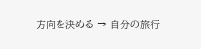方向を決める → 自分の旅行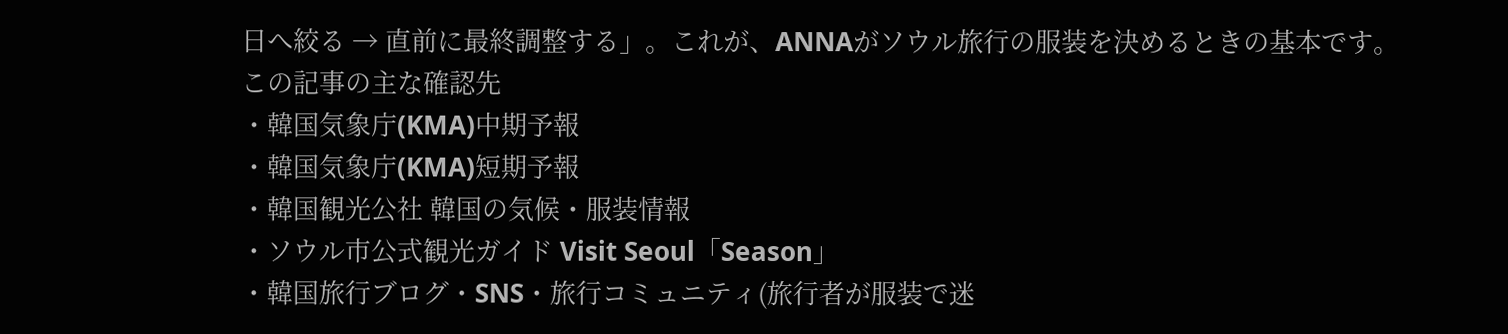日へ絞る → 直前に最終調整する」。これが、ANNAがソウル旅行の服装を決めるときの基本です。
この記事の主な確認先
・韓国気象庁(KMA)中期予報
・韓国気象庁(KMA)短期予報
・韓国観光公社 韓国の気候・服装情報
・ソウル市公式観光ガイド Visit Seoul「Season」
・韓国旅行ブログ・SNS・旅行コミュニティ(旅行者が服装で迷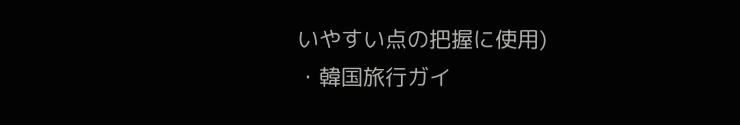いやすい点の把握に使用)
・韓国旅行ガイ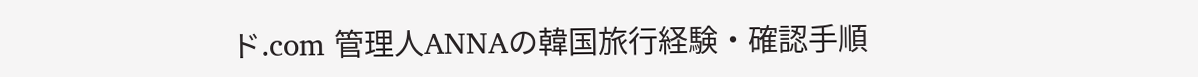ド.com 管理人ANNAの韓国旅行経験・確認手順